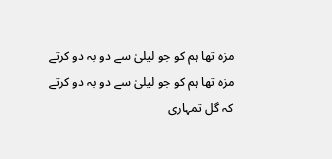مزہ تھا ہم کو جو لیلیٰ سے دو بہ دو کرتے
مزہ تھا ہم کو جو لیلیٰ سے دو بہ دو کرتے
کہ گل تمہاری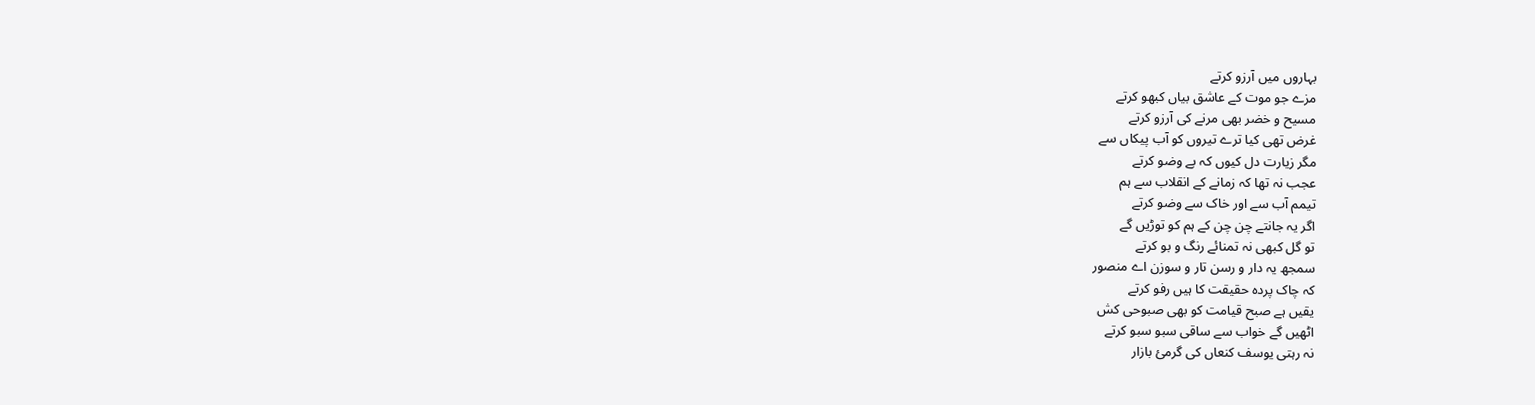بہاروں میں آرزو کرتے
مزے جو موت کے عاشق بیاں کبھو کرتے
مسیح و خضر بھی مرنے کی آرزو کرتے
غرض تھی کیا ترے تیروں کو آب پیکاں سے
مگر زیارت دل کیوں کہ بے وضو کرتے
عجب نہ تھا کہ زمانے کے انقلاب سے ہم
تیمم آب سے اور خاک سے وضو کرتے
اگر یہ جانتے چن چن کے ہم کو توڑیں گے
تو گل کبھی نہ تمنائے رنگ و بو کرتے
سمجھ یہ دار و رسن تار و سوزن اے منصور
کہ چاک پردہ حقیقت کا ہیں رفو کرتے
یقیں ہے صبح قیامت کو بھی صبوحی کش
اٹھیں گے خواب سے ساقی سبو سبو کرتے
نہ رہتی یوسف کنعاں کی گرمئ بازار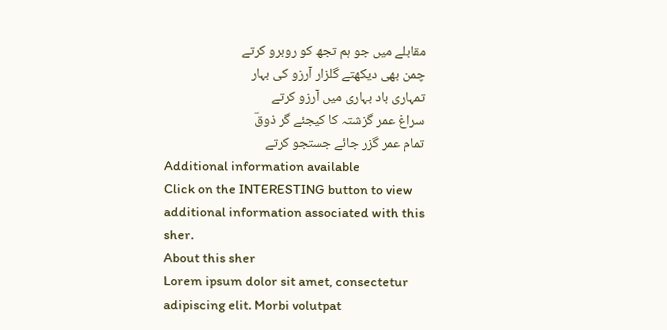مقابلے میں جو ہم تجھ کو روبرو کرتے
چمن بھی دیکھتے گلزار آرزو کی بہار
تمہاری باد بہاری میں آرزو کرتے
سراغ عمر گزشتہ کا کیجئے گر ذوقؔ
تمام عمر گزر جائے جستجو کرتے
Additional information available
Click on the INTERESTING button to view additional information associated with this sher.
About this sher
Lorem ipsum dolor sit amet, consectetur adipiscing elit. Morbi volutpat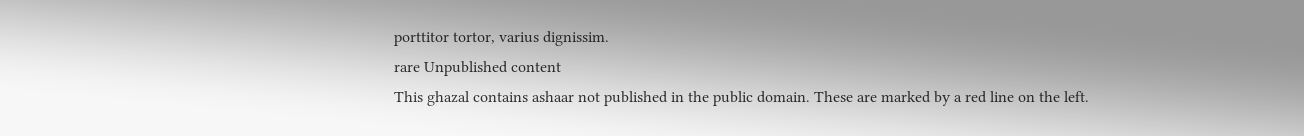porttitor tortor, varius dignissim.
rare Unpublished content
This ghazal contains ashaar not published in the public domain. These are marked by a red line on the left.